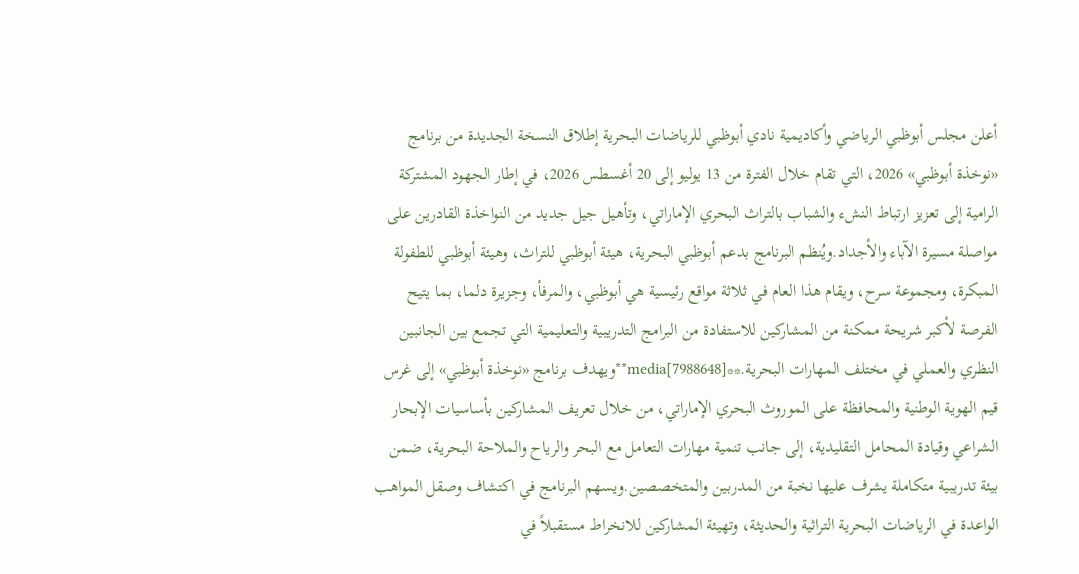أعلن مجلس أبوظبي الرياضي وأكاديمية نادي أبوظبي للرياضات البحرية إطلاق النسخة الجديدة من برنامج «نوخذة أبوظبي» 2026، التي تقام خلال الفترة من 13 يوليو إلى 20 أغسطس 2026، في إطار الجهود المشتركة الرامية إلى تعزيز ارتباط النشء والشباب بالتراث البحري الإماراتي، وتأهيل جيل جديد من النواخذة القادرين على مواصلة مسيرة الآباء والأجداد.ويُنظم البرنامج بدعم أبوظبي البحرية، هيئة أبوظبي للتراث، وهيئة أبوظبي للطفولة المبكرة، ومجموعة سرح، ويقام هذا العام في ثلاثة مواقع رئيسية هي أبوظبي، والمرفأ، وجزيرة دلما، بما يتيح الفرصة لأكبر شريحة ممكنة من المشاركين للاستفادة من البرامج التدريبية والتعليمية التي تجمع بين الجانبين النظري والعملي في مختلف المهارات البحرية.**media[7988648]**ويهدف برنامج «نوخذة أبوظبي» إلى غرس قيم الهوية الوطنية والمحافظة على الموروث البحري الإماراتي، من خلال تعريف المشاركين بأساسيات الإبحار الشراعي وقيادة المحامل التقليدية، إلى جانب تنمية مهارات التعامل مع البحر والرياح والملاحة البحرية، ضمن بيئة تدريبية متكاملة يشرف عليها نخبة من المدربين والمتخصصين.ويسهم البرنامج في اكتشاف وصقل المواهب الواعدة في الرياضات البحرية التراثية والحديثة، وتهيئة المشاركين للانخراط مستقبلاً في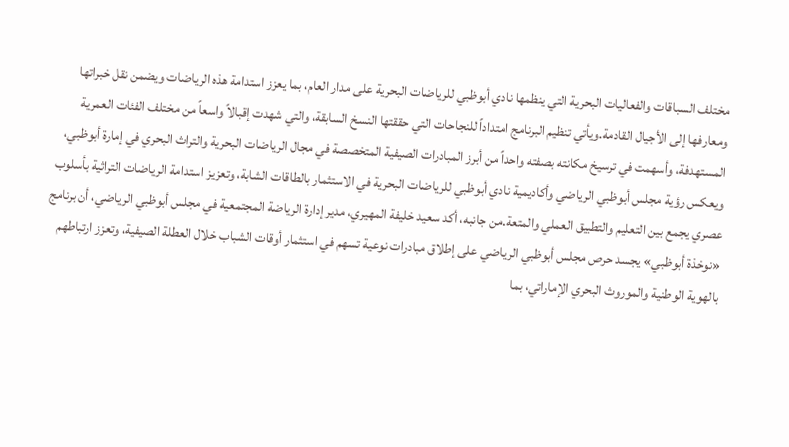مختلف السباقات والفعاليات البحرية التي ينظمها نادي أبوظبي للرياضات البحرية على مدار العام، بما يعزز استدامة هذه الرياضات ويضمن نقل خبراتها ومعارفها إلى الأجيال القادمة.ويأتي تنظيم البرنامج امتداداً للنجاحات التي حققتها النسخ السابقة، والتي شهدت إقبالاً واسعاً من مختلف الفئات العمرية المستهدفة، وأسهمت في ترسيخ مكانته بصفته واحداً من أبرز المبادرات الصيفية المتخصصة في مجال الرياضات البحرية والتراث البحري في إمارة أبوظبي، ويعكس رؤية مجلس أبوظبي الرياضي وأكاديمية نادي أبوظبي للرياضات البحرية في الاستثمار بالطاقات الشابة، وتعزيز استدامة الرياضات التراثية بأسلوب عصري يجمع بين التعليم والتطبيق العملي والمتعة.من جانبه، أكد سعيد خليفة المهيري، مدير إدارة الرياضة المجتمعية في مجلس أبوظبي الرياضي، أن برنامج «نوخذة أبوظبي» يجسد حرص مجلس أبوظبي الرياضي على إطلاق مبادرات نوعية تسهم في استثمار أوقات الشباب خلال العطلة الصيفية، وتعزز ارتباطهم بالهوية الوطنية والموروث البحري الإماراتي، بما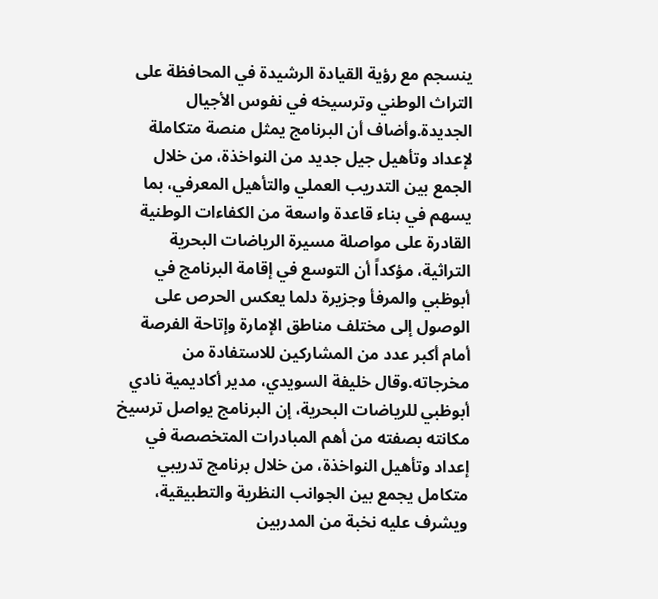ينسجم مع رؤية القيادة الرشيدة في المحافظة على التراث الوطني وترسيخه في نفوس الأجيال الجديدة.وأضاف أن البرنامج يمثل منصة متكاملة لإعداد وتأهيل جيل جديد من النواخذة، من خلال الجمع بين التدريب العملي والتأهيل المعرفي، بما يسهم في بناء قاعدة واسعة من الكفاءات الوطنية القادرة على مواصلة مسيرة الرياضات البحرية التراثية، مؤكداً أن التوسع في إقامة البرنامج في أبوظبي والمرفأ وجزيرة دلما يعكس الحرص على الوصول إلى مختلف مناطق الإمارة وإتاحة الفرصة أمام أكبر عدد من المشاركين للاستفادة من مخرجاته.وقال خليفة السويدي، مدير أكاديمية نادي أبوظبي للرياضات البحرية، إن البرنامج يواصل ترسيخ مكانته بصفته من أهم المبادرات المتخصصة في إعداد وتأهيل النواخذة، من خلال برنامج تدريبي متكامل يجمع بين الجوانب النظرية والتطبيقية، ويشرف عليه نخبة من المدربين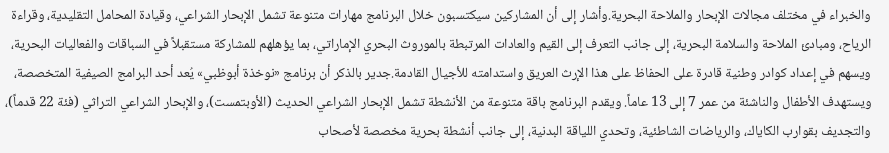والخبراء في مختلف مجالات الإبحار والملاحة البحرية.وأشار إلى أن المشاركين سيكتسبون خلال البرنامج مهارات متنوعة تشمل الإبحار الشراعي، وقيادة المحامل التقليدية، وقراءة الرياح، ومبادئ الملاحة والسلامة البحرية، إلى جانب التعرف إلى القيم والعادات المرتبطة بالموروث البحري الإماراتي، بما يؤهلهم للمشاركة مستقبلاً في السباقات والفعاليات البحرية، ويسهم في إعداد كوادر وطنية قادرة على الحفاظ على هذا الإرث العريق واستدامته للأجيال القادمة.جدير بالذكر أن برنامج «نوخذة أبوظبي» يُعد أحد البرامج الصيفية المتخصصة، ويستهدف الأطفال والناشئة من عمر 7 إلى 13 عاماً. ويقدم البرنامج باقة متنوعة من الأنشطة تشمل الإبحار الشراعي الحديث (الأوبتمست)، والإبحار الشراعي التراثي (فئة 22 قدماً)، والتجديف بقوارب الكاياك، والرياضات الشاطئية، وتحدي اللياقة البدنية، إلى جانب أنشطة بحرية مخصصة لأصحاب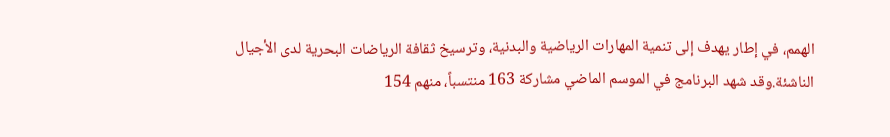الهمم، في إطار يهدف إلى تنمية المهارات الرياضية والبدنية، وترسيخ ثقافة الرياضات البحرية لدى الأجيال الناشئة.وقد شهد البرنامج في الموسم الماضي مشاركة 163 منتسباً، منهم 154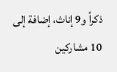ذكراً و9 إناث، إضافة إلى 10 مشاركين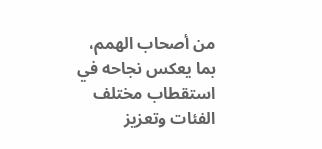من أصحاب الهمم، بما يعكس نجاحه في استقطاب مختلف الفئات وتعزيز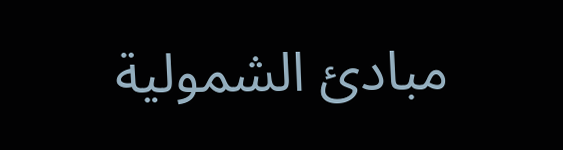مبادئ الشمولية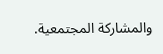والمشاركة المجتمعية.